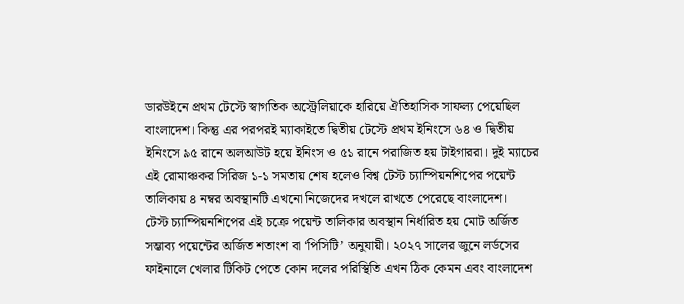ডারউইনে প্রথম টেস্টে স্বাগতিক অস্ট্রেলিয়াকে হারিয়ে ঐতিহাসিক সাফল্য পেয়েছিল বাংলাদেশ। কিন্তু এর পরপরই ম্যাকাইতে দ্বিতীয় টেস্টে প্রথম ইনিংসে ৬৪ ও দ্বিতীয় ইনিংসে ৯৫ রানে অলআউট হয়ে ইনিংস ও ৫১ রানে পরাজিত হয় টাইগাররা। দুই ম্যাচের এই রোমাঞ্চকর সিরিজ ১-১ সমতায় শেষ হলেও বিশ্ব টেস্ট চ্যাম্পিয়নশিপের পয়েন্ট তালিকায় ৪ নম্বর অবস্থানটি এখনো নিজেদের দখলে রাখতে পেরেছে বাংলাদেশ।
টেস্ট চ্যাম্পিয়নশিপের এই চক্রে পয়েন্ট তালিকার অবস্থান নির্ধারিত হয় মোট অর্জিত সম্ভাব্য পয়েন্টের অর্জিত শতাংশ বা ‘পিসিটি’ অনুযায়ী। ২০২৭ সালের জুনে লর্ডসের ফাইনালে খেলার টিকিট পেতে কোন দলের পরিস্থিতি এখন ঠিক কেমন এবং বাংলাদেশ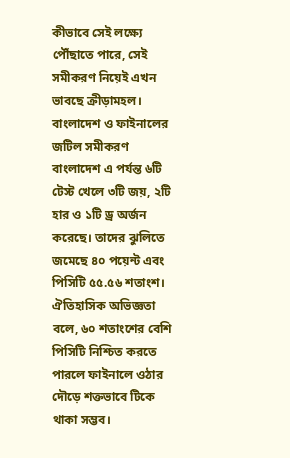কীভাবে সেই লক্ষ্যে পৌঁছাতে পারে, সেই সমীকরণ নিয়েই এখন ভাবছে ক্রীড়ামহল।
বাংলাদেশ ও ফাইনালের জটিল সমীকরণ
বাংলাদেশ এ পর্যন্ত ৬টি টেস্ট খেলে ৩টি জয়, ২টি হার ও ১টি ড্র অর্জন করেছে। তাদের ঝুলিতে জমেছে ৪০ পয়েন্ট এবং পিসিটি ৫৫.৫৬ শতাংশ। ঐতিহাসিক অভিজ্ঞতা বলে, ৬০ শতাংশের বেশি পিসিটি নিশ্চিত করতে পারলে ফাইনালে ওঠার দৌড়ে শক্তভাবে টিকে থাকা সম্ভব।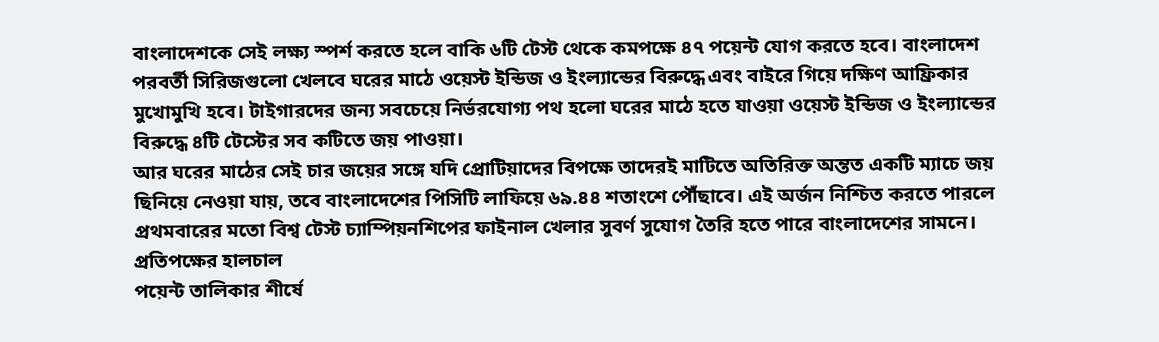বাংলাদেশকে সেই লক্ষ্য স্পর্শ করতে হলে বাকি ৬টি টেস্ট থেকে কমপক্ষে ৪৭ পয়েন্ট যোগ করতে হবে। বাংলাদেশ পরবর্তী সিরিজগুলো খেলবে ঘরের মাঠে ওয়েস্ট ইন্ডিজ ও ইংল্যান্ডের বিরুদ্ধে এবং বাইরে গিয়ে দক্ষিণ আফ্রিকার মুখোমুখি হবে। টাইগারদের জন্য সবচেয়ে নির্ভরযোগ্য পথ হলো ঘরের মাঠে হতে যাওয়া ওয়েস্ট ইন্ডিজ ও ইংল্যান্ডের বিরুদ্ধে ৪টি টেস্টের সব কটিতে জয় পাওয়া।
আর ঘরের মাঠের সেই চার জয়ের সঙ্গে যদি প্রোটিয়াদের বিপক্ষে তাদেরই মাটিতে অতিরিক্ত অন্তত একটি ম্যাচে জয় ছিনিয়ে নেওয়া যায়, তবে বাংলাদেশের পিসিটি লাফিয়ে ৬৯.৪৪ শতাংশে পৌঁছাবে। এই অর্জন নিশ্চিত করতে পারলে প্রথমবারের মতো বিশ্ব টেস্ট চ্যাম্পিয়নশিপের ফাইনাল খেলার সুবর্ণ সুযোগ তৈরি হতে পারে বাংলাদেশের সামনে।
প্রতিপক্ষের হালচাল
পয়েন্ট তালিকার শীর্ষে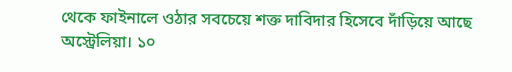থেকে ফাইনালে ওঠার সবচেয়ে শক্ত দাবিদার হিসেবে দাঁড়িয়ে আছে অস্ট্রেলিয়া। ১০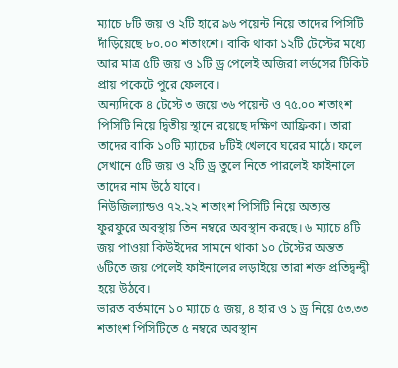ম্যাচে ৮টি জয় ও ২টি হারে ৯৬ পয়েন্ট নিয়ে তাদের পিসিটি দাঁড়িয়েছে ৮০.০০ শতাংশে। বাকি থাকা ১২টি টেস্টের মধ্যে আর মাত্র ৫টি জয় ও ১টি ড্র পেলেই অজিরা লর্ডসের টিকিট প্রায় পকেটে পুরে ফেলবে।
অন্যদিকে ৪ টেস্টে ৩ জয়ে ৩৬ পয়েন্ট ও ৭৫.০০ শতাংশ পিসিটি নিয়ে দ্বিতীয় স্থানে রয়েছে দক্ষিণ আফ্রিকা। তারা তাদের বাকি ১০টি ম্যাচের ৮টিই খেলবে ঘরের মাঠে। ফলে সেখানে ৫টি জয় ও ২টি ড্র তুলে নিতে পারলেই ফাইনালে তাদের নাম উঠে যাবে।
নিউজিল্যান্ডও ৭২.২২ শতাংশ পিসিটি নিয়ে অত্যন্ত ফুরফুরে অবস্থায় তিন নম্বরে অবস্থান করছে। ৬ ম্যাচে ৪টি জয় পাওয়া কিউইদের সামনে থাকা ১০ টেস্টের অন্তত ৬টিতে জয় পেলেই ফাইনালের লড়াইয়ে তারা শক্ত প্রতিদ্বন্দ্বী হয়ে উঠবে।
ভারত বর্তমানে ১০ ম্যাচে ৫ জয়, ৪ হার ও ১ ড্র নিয়ে ৫৩.৩৩ শতাংশ পিসিটিতে ৫ নম্বরে অবস্থান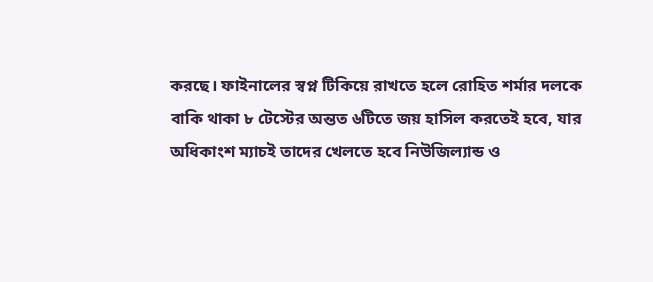করছে। ফাইনালের স্বপ্ন টিকিয়ে রাখতে হলে রোহিত শর্মার দলকে বাকি থাকা ৮ টেস্টের অন্তত ৬টিতে জয় হাসিল করতেই হবে, যার অধিকাংশ ম্যাচই তাদের খেলতে হবে নিউজিল্যান্ড ও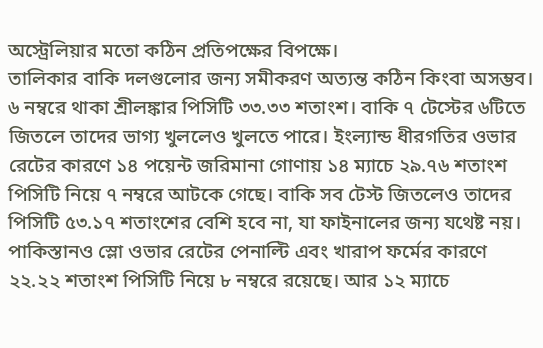অস্ট্রেলিয়ার মতো কঠিন প্রতিপক্ষের বিপক্ষে।
তালিকার বাকি দলগুলোর জন্য সমীকরণ অত্যন্ত কঠিন কিংবা অসম্ভব। ৬ নম্বরে থাকা শ্রীলঙ্কার পিসিটি ৩৩.৩৩ শতাংশ। বাকি ৭ টেস্টের ৬টিতে জিতলে তাদের ভাগ্য খুললেও খুলতে পারে। ইংল্যান্ড ধীরগতির ওভার রেটের কারণে ১৪ পয়েন্ট জরিমানা গোণায় ১৪ ম্যাচে ২৯.৭৬ শতাংশ পিসিটি নিয়ে ৭ নম্বরে আটকে গেছে। বাকি সব টেস্ট জিতলেও তাদের পিসিটি ৫৩.১৭ শতাংশের বেশি হবে না, যা ফাইনালের জন্য যথেষ্ট নয়।
পাকিস্তানও স্লো ওভার রেটের পেনাল্টি এবং খারাপ ফর্মের কারণে ২২.২২ শতাংশ পিসিটি নিয়ে ৮ নম্বরে রয়েছে। আর ১২ ম্যাচে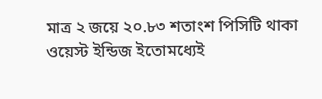মাত্র ২ জয়ে ২০.৮৩ শতাংশ পিসিটি থাকা ওয়েস্ট ইন্ডিজ ইতোমধ্যেই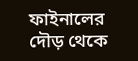ফাইনালের দৌড় থেকে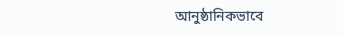আনুষ্ঠানিকভাবে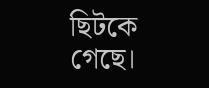ছিটকে গেছে।